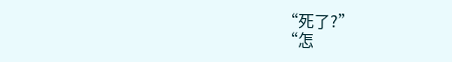“死了?”
“怎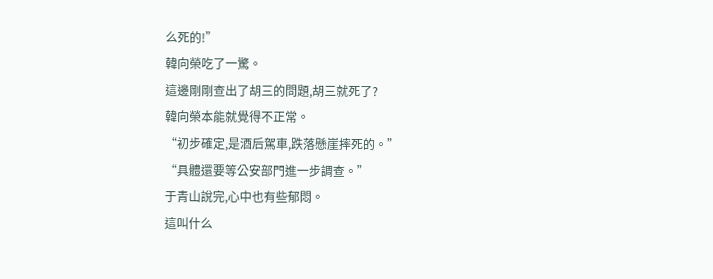么死的!”
韓向榮吃了一驚。
這邊剛剛查出了胡三的問題,胡三就死了?
韓向榮本能就覺得不正常。
“初步確定,是酒后駕車,跌落懸崖摔死的。”
“具體還要等公安部門進一步調查。”
于青山說完,心中也有些郁悶。
這叫什么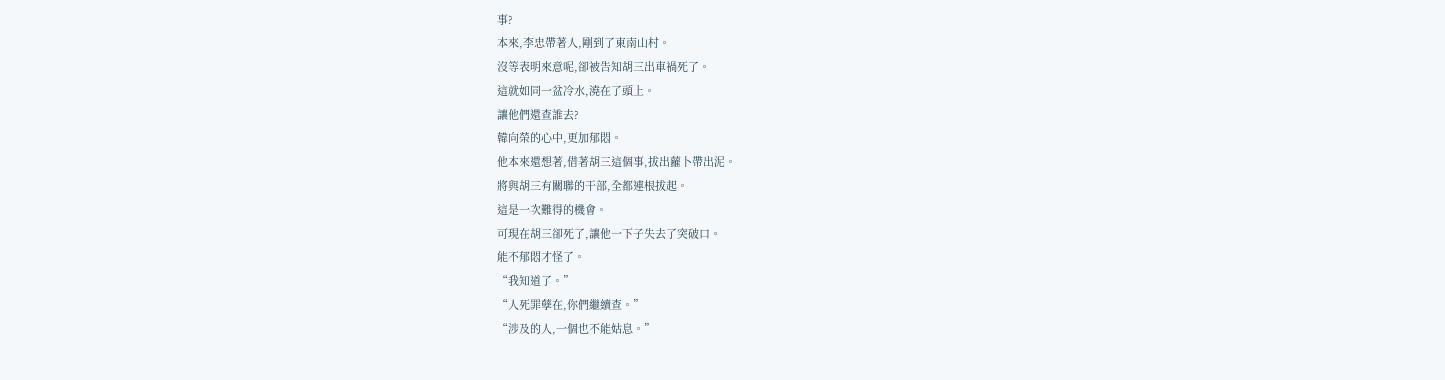事?
本來,李忠帶著人,剛到了東南山村。
沒等表明來意呢,卻被告知胡三出車禍死了。
這就如同一盆冷水,澆在了頭上。
讓他們還查誰去?
韓向榮的心中,更加郁悶。
他本來還想著,借著胡三這個事,拔出蘿卜帶出泥。
將與胡三有關聯的干部,全都連根拔起。
這是一次難得的機會。
可現在胡三卻死了,讓他一下子失去了突破口。
能不郁悶才怪了。
“我知道了。”
“人死罪孽在,你們繼續查。”
“涉及的人,一個也不能姑息。”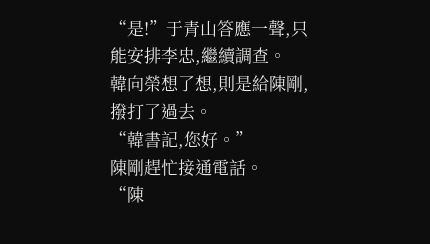“是!”于青山答應一聲,只能安排李忠,繼續調查。
韓向榮想了想,則是給陳剛,撥打了過去。
“韓書記,您好。”
陳剛趕忙接通電話。
“陳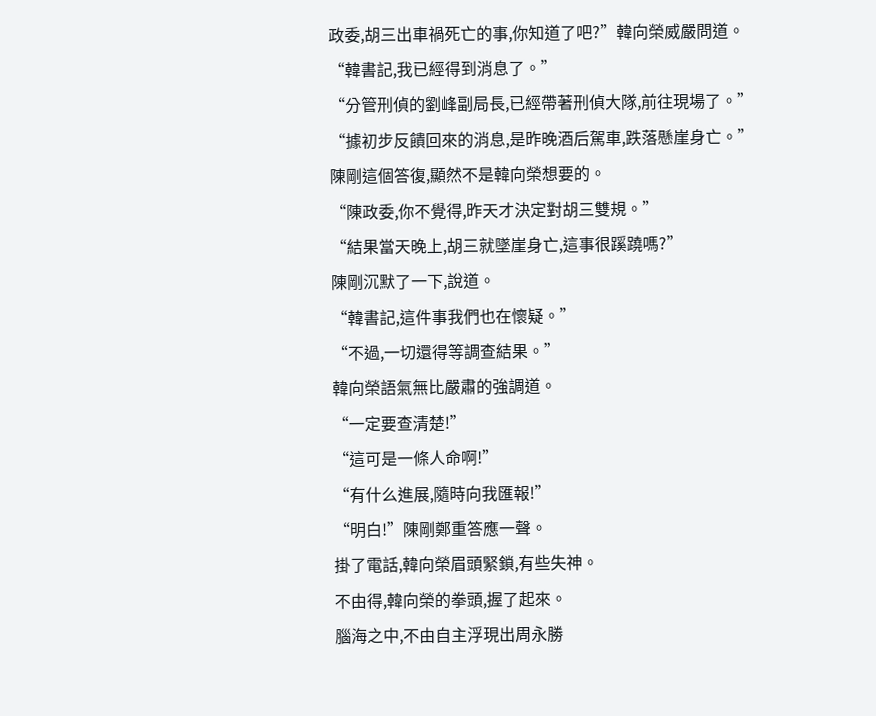政委,胡三出車禍死亡的事,你知道了吧?”韓向榮威嚴問道。
“韓書記,我已經得到消息了。”
“分管刑偵的劉峰副局長,已經帶著刑偵大隊,前往現場了。”
“據初步反饋回來的消息,是昨晚酒后駕車,跌落懸崖身亡。”
陳剛這個答復,顯然不是韓向榮想要的。
“陳政委,你不覺得,昨天才決定對胡三雙規。”
“結果當天晚上,胡三就墜崖身亡,這事很蹊蹺嗎?”
陳剛沉默了一下,說道。
“韓書記,這件事我們也在懷疑。”
“不過,一切還得等調查結果。”
韓向榮語氣無比嚴肅的強調道。
“一定要查清楚!”
“這可是一條人命啊!”
“有什么進展,隨時向我匯報!”
“明白!”陳剛鄭重答應一聲。
掛了電話,韓向榮眉頭緊鎖,有些失神。
不由得,韓向榮的拳頭,握了起來。
腦海之中,不由自主浮現出周永勝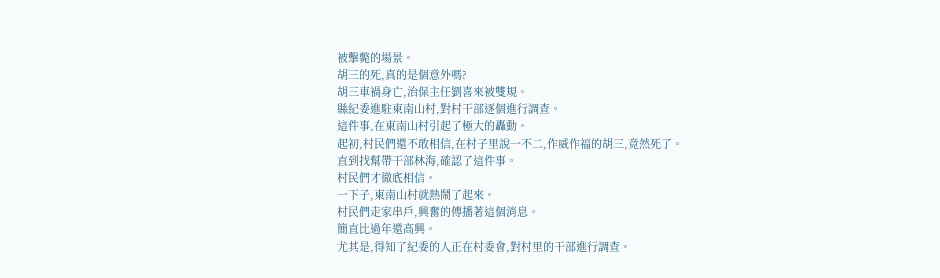被擊斃的場景。
胡三的死,真的是個意外嗎?
胡三車禍身亡,治保主任劉喜來被雙規。
縣紀委進駐東南山村,對村干部逐個進行調查。
這件事,在東南山村引起了極大的轟動。
起初,村民們還不敢相信,在村子里說一不二,作威作福的胡三,竟然死了。
直到找幫帶干部林海,確認了這件事。
村民們才徹底相信。
一下子,東南山村就熱鬧了起來。
村民們走家串戶,興奮的傳播著這個消息。
簡直比過年還高興。
尤其是,得知了紀委的人正在村委會,對村里的干部進行調查。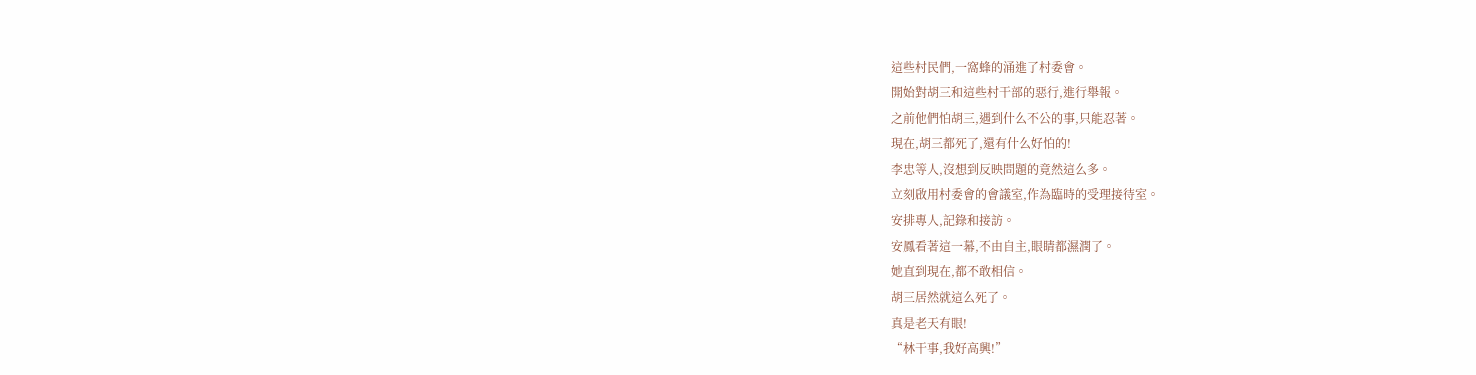這些村民們,一窩蜂的涌進了村委會。
開始對胡三和這些村干部的惡行,進行舉報。
之前他們怕胡三,遇到什么不公的事,只能忍著。
現在,胡三都死了,還有什么好怕的!
李忠等人,沒想到反映問題的竟然這么多。
立刻啟用村委會的會議室,作為臨時的受理接待室。
安排專人,記錄和接訪。
安鳳看著這一幕,不由自主,眼睛都濕潤了。
她直到現在,都不敢相信。
胡三居然就這么死了。
真是老天有眼!
“林干事,我好高興!”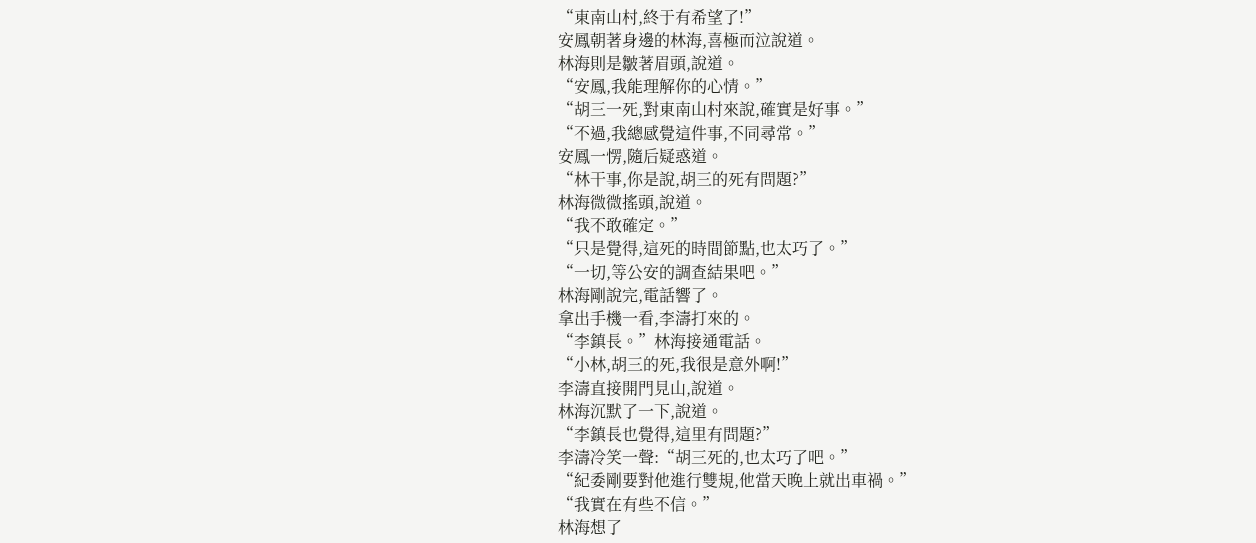“東南山村,終于有希望了!”
安鳳朝著身邊的林海,喜極而泣說道。
林海則是皺著眉頭,說道。
“安鳳,我能理解你的心情。”
“胡三一死,對東南山村來說,確實是好事。”
“不過,我總感覺這件事,不同尋常。”
安鳳一愣,隨后疑惑道。
“林干事,你是說,胡三的死有問題?”
林海微微搖頭,說道。
“我不敢確定。”
“只是覺得,這死的時間節點,也太巧了。”
“一切,等公安的調查結果吧。”
林海剛說完,電話響了。
拿出手機一看,李濤打來的。
“李鎮長。”林海接通電話。
“小林,胡三的死,我很是意外啊!”
李濤直接開門見山,說道。
林海沉默了一下,說道。
“李鎮長也覺得,這里有問題?”
李濤冷笑一聲:“胡三死的,也太巧了吧。”
“紀委剛要對他進行雙規,他當天晚上就出車禍。”
“我實在有些不信。”
林海想了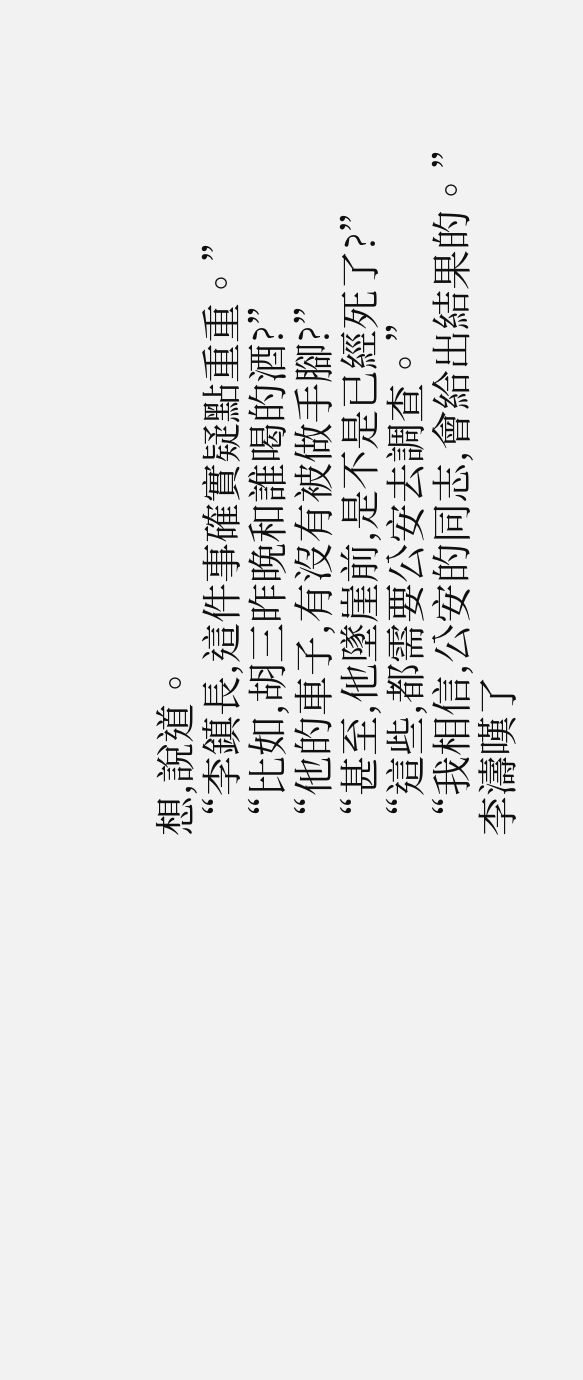想,說道。
“李鎮長,這件事確實疑點重重。”
“比如,胡三昨晚和誰喝的酒?”
“他的車子,有沒有被做手腳?”
“甚至,他墜崖前,是不是已經死了?”
“這些,都需要公安去調查。”
“我相信,公安的同志,會給出結果的。”
李濤嘆了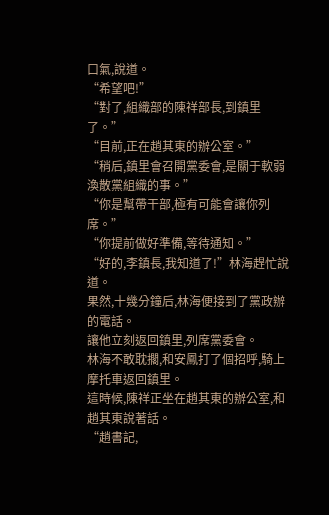口氣,說道。
“希望吧!”
“對了,組織部的陳祥部長,到鎮里了。”
“目前,正在趙其東的辦公室。”
“稍后,鎮里會召開黨委會,是關于軟弱渙散黨組織的事。”
“你是幫帶干部,極有可能會讓你列席。”
“你提前做好準備,等待通知。”
“好的,李鎮長,我知道了!”林海趕忙說道。
果然,十幾分鐘后,林海便接到了黨政辦的電話。
讓他立刻返回鎮里,列席黨委會。
林海不敢耽擱,和安鳳打了個招呼,騎上摩托車返回鎮里。
這時候,陳祥正坐在趙其東的辦公室,和趙其東說著話。
“趙書記,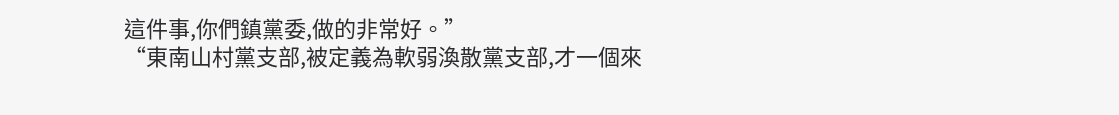這件事,你們鎮黨委,做的非常好。”
“東南山村黨支部,被定義為軟弱渙散黨支部,才一個來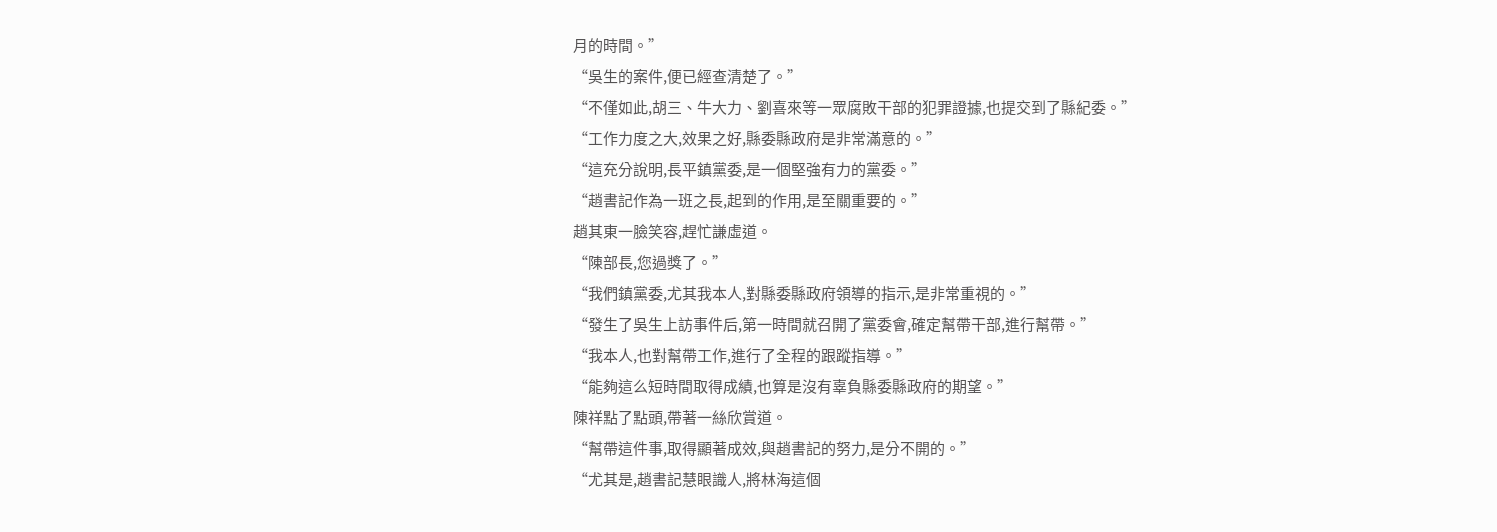月的時間。”
“吳生的案件,便已經查清楚了。”
“不僅如此,胡三、牛大力、劉喜來等一眾腐敗干部的犯罪證據,也提交到了縣紀委。”
“工作力度之大,效果之好,縣委縣政府是非常滿意的。”
“這充分說明,長平鎮黨委,是一個堅強有力的黨委。”
“趙書記作為一班之長,起到的作用,是至關重要的。”
趙其東一臉笑容,趕忙謙虛道。
“陳部長,您過獎了。”
“我們鎮黨委,尤其我本人,對縣委縣政府領導的指示,是非常重視的。”
“發生了吳生上訪事件后,第一時間就召開了黨委會,確定幫帶干部,進行幫帶。”
“我本人,也對幫帶工作,進行了全程的跟蹤指導。”
“能夠這么短時間取得成績,也算是沒有辜負縣委縣政府的期望。”
陳祥點了點頭,帶著一絲欣賞道。
“幫帶這件事,取得顯著成效,與趙書記的努力,是分不開的。”
“尤其是,趙書記慧眼識人,將林海這個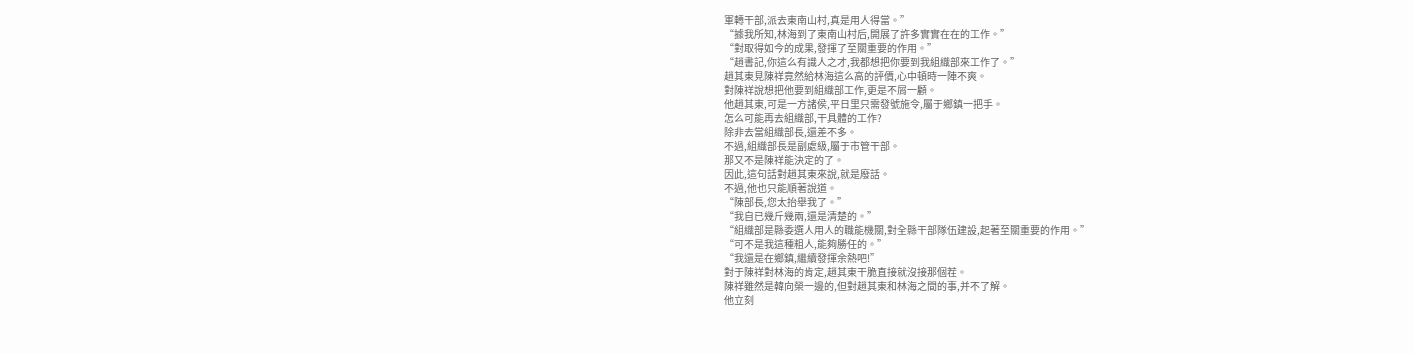軍轉干部,派去東南山村,真是用人得當。”
“據我所知,林海到了東南山村后,開展了許多實實在在的工作。”
“對取得如今的成果,發揮了至關重要的作用。”
“趙書記,你這么有識人之才,我都想把你要到我組織部來工作了。”
趙其東見陳祥竟然給林海這么高的評價,心中頓時一陣不爽。
對陳祥說想把他要到組織部工作,更是不屑一顧。
他趙其東,可是一方諸侯,平日里只需發號施令,屬于鄉鎮一把手。
怎么可能再去組織部,干具體的工作?
除非去當組織部長,還差不多。
不過,組織部長是副處級,屬于市管干部。
那又不是陳祥能決定的了。
因此,這句話對趙其東來說,就是廢話。
不過,他也只能順著說道。
“陳部長,您太抬舉我了。”
“我自已幾斤幾兩,還是清楚的。”
“組織部是縣委選人用人的職能機關,對全縣干部隊伍建設,起著至關重要的作用。”
“可不是我這種粗人,能夠勝任的。”
“我還是在鄉鎮,繼續發揮余熱吧!”
對于陳祥對林海的肯定,趙其東干脆直接就沒接那個茬。
陳祥雖然是韓向榮一邊的,但對趙其東和林海之間的事,并不了解。
他立刻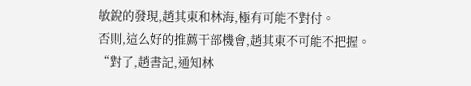敏銳的發現,趙其東和林海,極有可能不對付。
否則,這么好的推薦干部機會,趙其東不可能不把握。
“對了,趙書記,通知林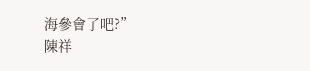海參會了吧?”
陳祥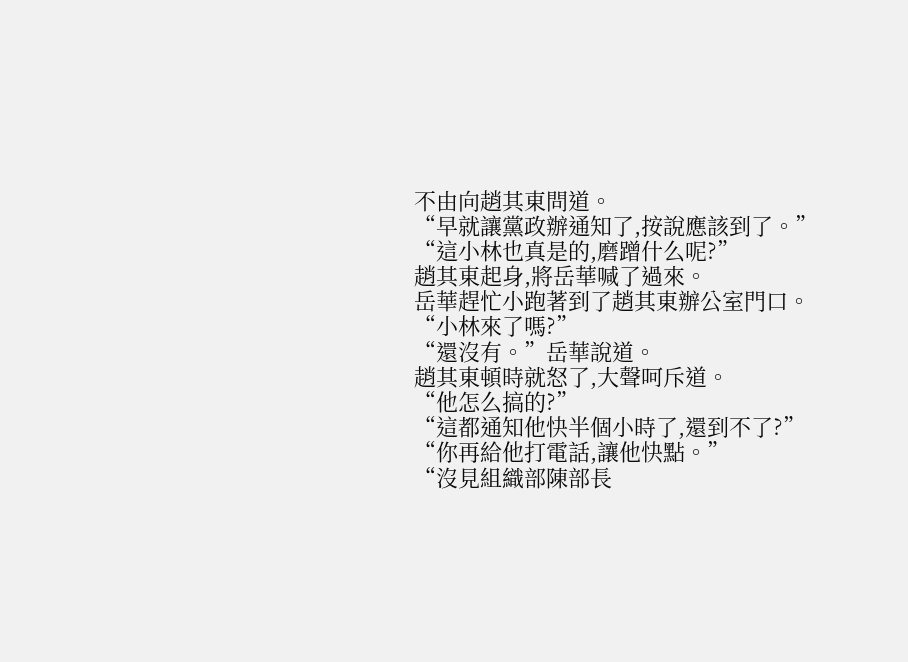不由向趙其東問道。
“早就讓黨政辦通知了,按說應該到了。”
“這小林也真是的,磨蹭什么呢?”
趙其東起身,將岳華喊了過來。
岳華趕忙小跑著到了趙其東辦公室門口。
“小林來了嗎?”
“還沒有。”岳華說道。
趙其東頓時就怒了,大聲呵斥道。
“他怎么搞的?”
“這都通知他快半個小時了,還到不了?”
“你再給他打電話,讓他快點。”
“沒見組織部陳部長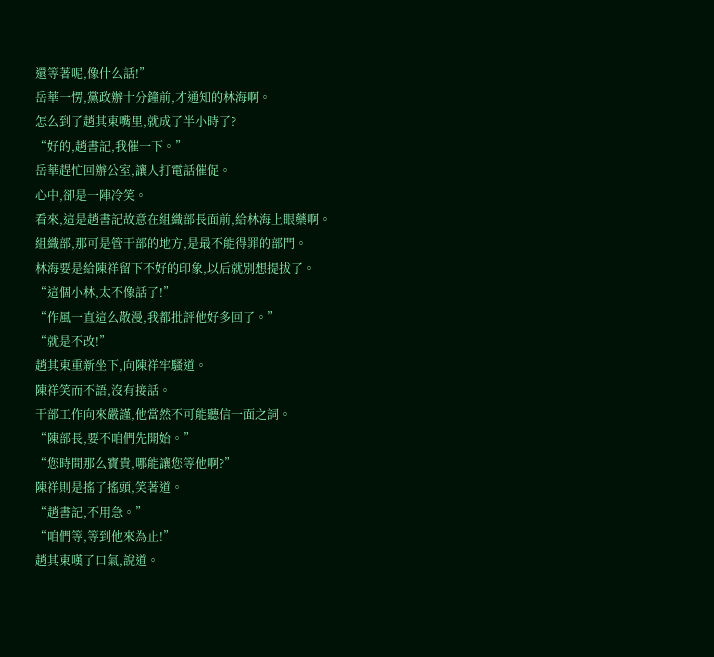還等著呢,像什么話!”
岳華一愣,黨政辦十分鐘前,才通知的林海啊。
怎么到了趙其東嘴里,就成了半小時了?
“好的,趙書記,我催一下。”
岳華趕忙回辦公室,讓人打電話催促。
心中,卻是一陣冷笑。
看來,這是趙書記故意在組織部長面前,給林海上眼藥啊。
組織部,那可是管干部的地方,是最不能得罪的部門。
林海要是給陳祥留下不好的印象,以后就別想提拔了。
“這個小林,太不像話了!”
“作風一直這么散漫,我都批評他好多回了。”
“就是不改!”
趙其東重新坐下,向陳祥牢騷道。
陳祥笑而不語,沒有接話。
干部工作向來嚴謹,他當然不可能聽信一面之詞。
“陳部長,要不咱們先開始。”
“您時間那么寶貴,哪能讓您等他啊?”
陳祥則是搖了搖頭,笑著道。
“趙書記,不用急。”
“咱們等,等到他來為止!”
趙其東嘆了口氣,說道。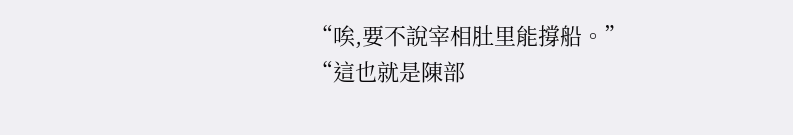“唉,要不說宰相肚里能撐船。”
“這也就是陳部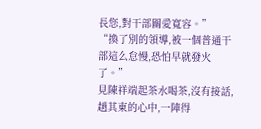長您,對干部關愛寬容。”
“換了別的領導,被一個普通干部這么怠慢,恐怕早就發火了。”
見陳祥端起茶水喝茶,沒有接話,趙其東的心中,一陣得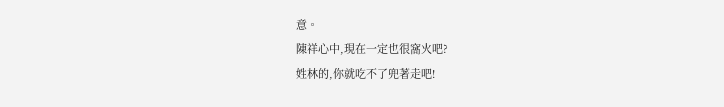意。
陳祥心中,現在一定也很窩火吧?
姓林的,你就吃不了兜著走吧!